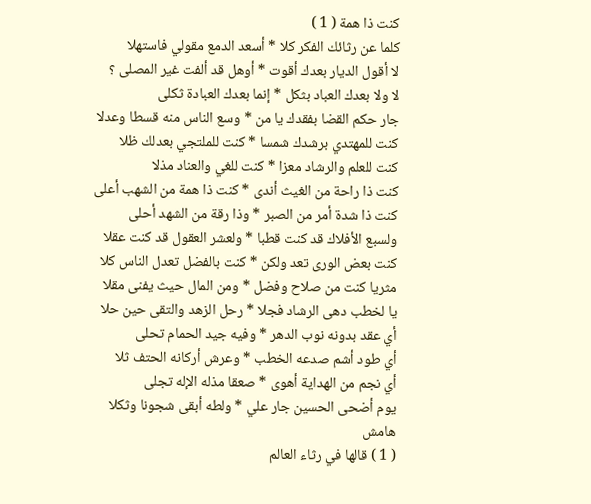كنت ذا همة ( 1 )
كلما عن رثائك الفكر كلا * أسعد الدمع مقولي فاستهلا
لا أقول الديار بعدك أقوت * أوهل قد ألفت غير المصلى ؟
لا ولا بعدك العباد بثكل * إنما بعدك العبادة ثكلى
جار حكم القضا بفقدك يا من * وسع الناس منه قسطا وعدلا
كنت للمهتدي برشدك شمسا * كنت للملتجي بعدلك ظلا
كنت للعلم والرشاد معزا * كنت للغي والعناد مذلا
كنت ذا راحة من الغيث أندى * كنت ذا همة من الشهب أعلى
كنت ذا شدة أمر من الصبر * وذا رقة من الشهد أحلى
ولسبع الأفلاك قد كنت قطبا * ولعشر العقول قد كنت عقلا
كنت بعض الورى تعد ولكن * كنت بالفضل تعدل الناس كلا
مثريا كنت من صلاح وفضل * ومن المال حيث يفنى مقلا
يا لخطب دهى الرشاد فجلا * رحل الزهد والتقى حين حلا
أي عقد بدونه نوب الدهر * وفيه جيد الحمام تحلى
أي طود أشم صدعه الخطب * وعرش أركانه الحتف ثلا
أي نجم من الهداية أهوى * صعقا مذله الإله تجلى
يوم أضحى الحسين جار علي * ولطه أبقى شجونا وثكلا
هامش
( 1 ) قالها في رثاء العالم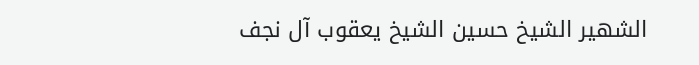الشهير الشيخ حسين الشيخ يعقوب آل نجف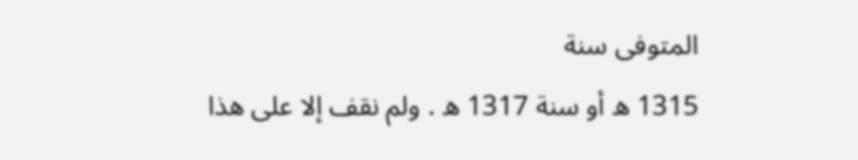المتوفى سنة
1315 ه أو سنة 1317 ه . ولم نقف إلا على هذا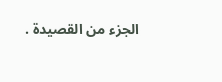الجزء من القصيدة .